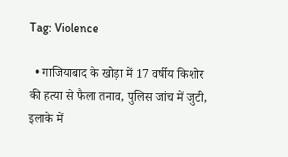Tag: Violence

  • गाजियाबाद के खोड़ा में 17 वर्षीय किशोर की हत्या से फैला तनाव, पुलिस जांच में जुटी, इलाके में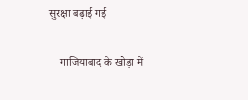सुरक्षा बढ़ाई गई

    गाजियाबाद के खोड़ा में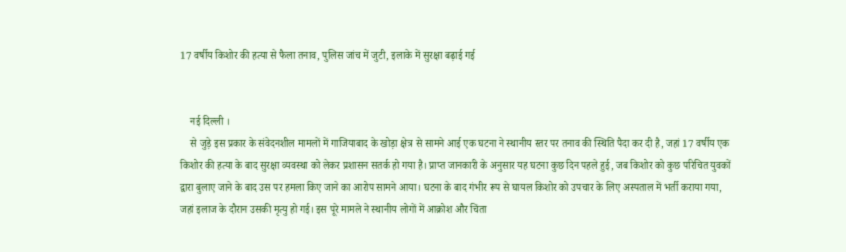17 वर्षीय किशोर की हत्या से फैला तनाव, पुलिस जांच में जुटी, इलाके में सुरक्षा बढ़ाई गई


    नई दिल्ली ।
    से जुड़े इस प्रकार के संवेदनशील मामलों में गाजियाबाद के खोड़ा क्षेत्र से सामने आई एक घटना ने स्थानीय स्तर पर तनाव की स्थिति पैदा कर दी है, जहां 17 वर्षीय एक किशोर की हत्या के बाद सुरक्षा व्यवस्था को लेकर प्रशासन सतर्क हो गया है। प्राप्त जानकारी के अनुसार यह घटना कुछ दिन पहले हुई, जब किशोर को कुछ परिचित युवकों द्वारा बुलाए जाने के बाद उस पर हमला किए जाने का आरोप सामने आया। घटना के बाद गंभीर रूप से घायल किशोर को उपचार के लिए अस्पताल में भर्ती कराया गया, जहां इलाज के दौरान उसकी मृत्यु हो गई। इस पूरे मामले ने स्थानीय लोगों में आक्रोश और चिंता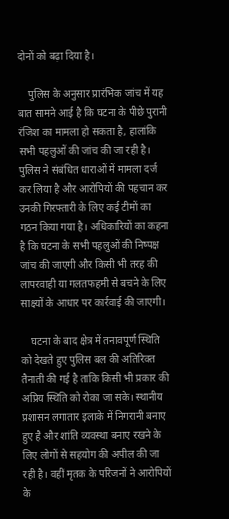दोनों को बढ़ा दिया है।

    पुलिस के अनुसार प्रारंभिक जांच में यह बात सामने आई है कि घटना के पीछे पुरानी रंजिश का मामला हो सकता है, हालांकि सभी पहलुओं की जांच की जा रही है। पुलिस ने संबंधित धाराओं में मामला दर्ज कर लिया है और आरोपियों की पहचान कर उनकी गिरफ्तारी के लिए कई टीमों का गठन किया गया है। अधिकारियों का कहना है कि घटना के सभी पहलुओं की निष्पक्ष जांच की जाएगी और किसी भी तरह की लापरवाही या गलतफहमी से बचने के लिए साक्ष्यों के आधार पर कार्रवाई की जाएगी।

    घटना के बाद क्षेत्र में तनावपूर्ण स्थिति को देखते हुए पुलिस बल की अतिरिक्त तैनाती की गई है ताकि किसी भी प्रकार की अप्रिय स्थिति को रोका जा सके। स्थानीय प्रशासन लगातार इलाके में निगरानी बनाए हुए है और शांति व्यवस्था बनाए रखने के लिए लोगों से सहयोग की अपील की जा रही है। वहीं मृतक के परिजनों ने आरोपियों के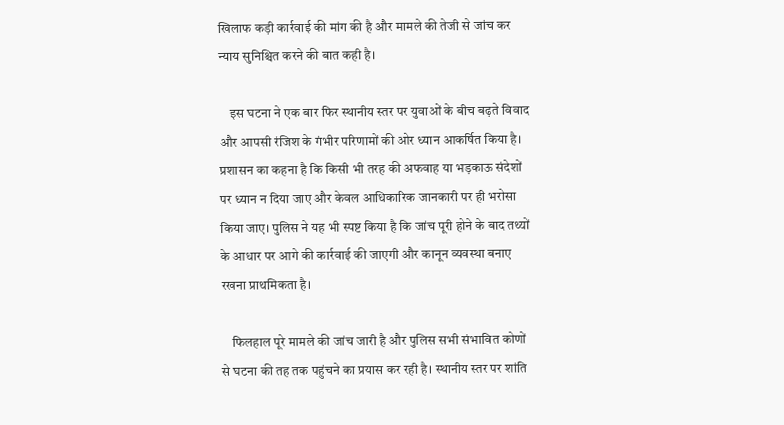खिलाफ कड़ी कार्रवाई की मांग की है और मामले की तेजी से जांच कर न्याय सुनिश्चित करने की बात कही है।

    इस घटना ने एक बार फिर स्थानीय स्तर पर युवाओं के बीच बढ़ते विवाद और आपसी रंजिश के गंभीर परिणामों की ओर ध्यान आकर्षित किया है। प्रशासन का कहना है कि किसी भी तरह की अफवाह या भड़काऊ संदेशों पर ध्यान न दिया जाए और केवल आधिकारिक जानकारी पर ही भरोसा किया जाए। पुलिस ने यह भी स्पष्ट किया है कि जांच पूरी होने के बाद तथ्यों के आधार पर आगे की कार्रवाई की जाएगी और कानून व्यवस्था बनाए रखना प्राथमिकता है।

    फिलहाल पूरे मामले की जांच जारी है और पुलिस सभी संभावित कोणों से घटना की तह तक पहुंचने का प्रयास कर रही है। स्थानीय स्तर पर शांति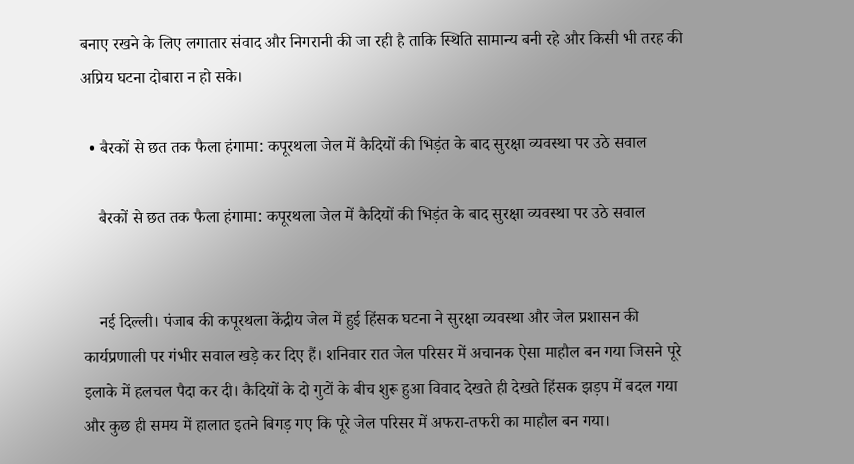बनाए रखने के लिए लगातार संवाद और निगरानी की जा रही है ताकि स्थिति सामान्य बनी रहे और किसी भी तरह की अप्रिय घटना दोबारा न हो सके।

  • बैरकों से छत तक फैला हंगामा: कपूरथला जेल में कैदियों की भिड़ंत के बाद सुरक्षा व्यवस्था पर उठे सवाल

    बैरकों से छत तक फैला हंगामा: कपूरथला जेल में कैदियों की भिड़ंत के बाद सुरक्षा व्यवस्था पर उठे सवाल


    नई दिल्ली। पंजाब की कपूरथला केंद्रीय जेल में हुई हिंसक घटना ने सुरक्षा व्यवस्था और जेल प्रशासन की कार्यप्रणाली पर गंभीर सवाल खड़े कर दिए हैं। शनिवार रात जेल परिसर में अचानक ऐसा माहौल बन गया जिसने पूरे इलाके में हलचल पैदा कर दी। कैदियों के दो गुटों के बीच शुरू हुआ विवाद देखते ही देखते हिंसक झड़प में बदल गया और कुछ ही समय में हालात इतने बिगड़ गए कि पूरे जेल परिसर में अफरा-तफरी का माहौल बन गया।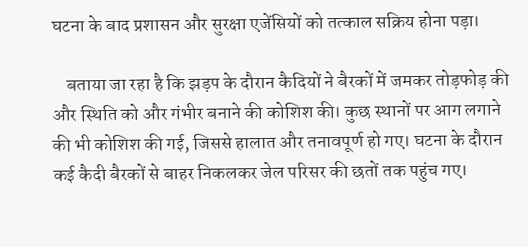घटना के बाद प्रशासन और सुरक्षा एजेंसियों को तत्काल सक्रिय होना पड़ा।

    बताया जा रहा है कि झड़प के दौरान कैदियों ने बैरकों में जमकर तोड़फोड़ की और स्थिति को और गंभीर बनाने की कोशिश की। कुछ स्थानों पर आग लगाने की भी कोशिश की गई, जिससे हालात और तनावपूर्ण हो गए। घटना के दौरान कई कैदी बैरकों से बाहर निकलकर जेल परिसर की छतों तक पहुंच गए।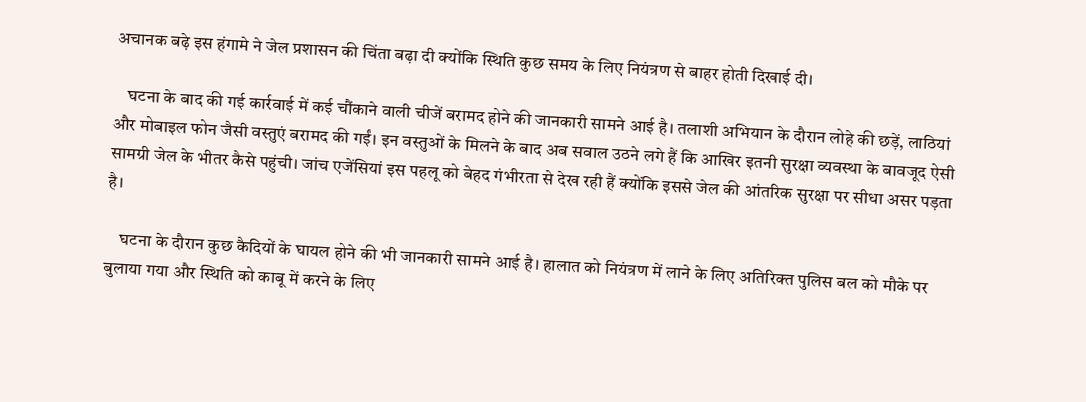अचानक बढ़े इस हंगामे ने जेल प्रशासन की चिंता बढ़ा दी क्योंकि स्थिति कुछ समय के लिए नियंत्रण से बाहर होती दिखाई दी।

    घटना के बाद की गई कार्रवाई में कई चौंकाने वाली चीजें बरामद होने की जानकारी सामने आई है। तलाशी अभियान के दौरान लोहे की छड़ें, लाठियां और मोबाइल फोन जैसी वस्तुएं बरामद की गईं। इन वस्तुओं के मिलने के बाद अब सवाल उठने लगे हैं कि आखिर इतनी सुरक्षा व्यवस्था के बावजूद ऐसी सामग्री जेल के भीतर कैसे पहुंची। जांच एजेंसियां इस पहलू को बेहद गंभीरता से देख रही हैं क्योंकि इससे जेल की आंतरिक सुरक्षा पर सीधा असर पड़ता है।

    घटना के दौरान कुछ कैदियों के घायल होने की भी जानकारी सामने आई है। हालात को नियंत्रण में लाने के लिए अतिरिक्त पुलिस बल को मौके पर बुलाया गया और स्थिति को काबू में करने के लिए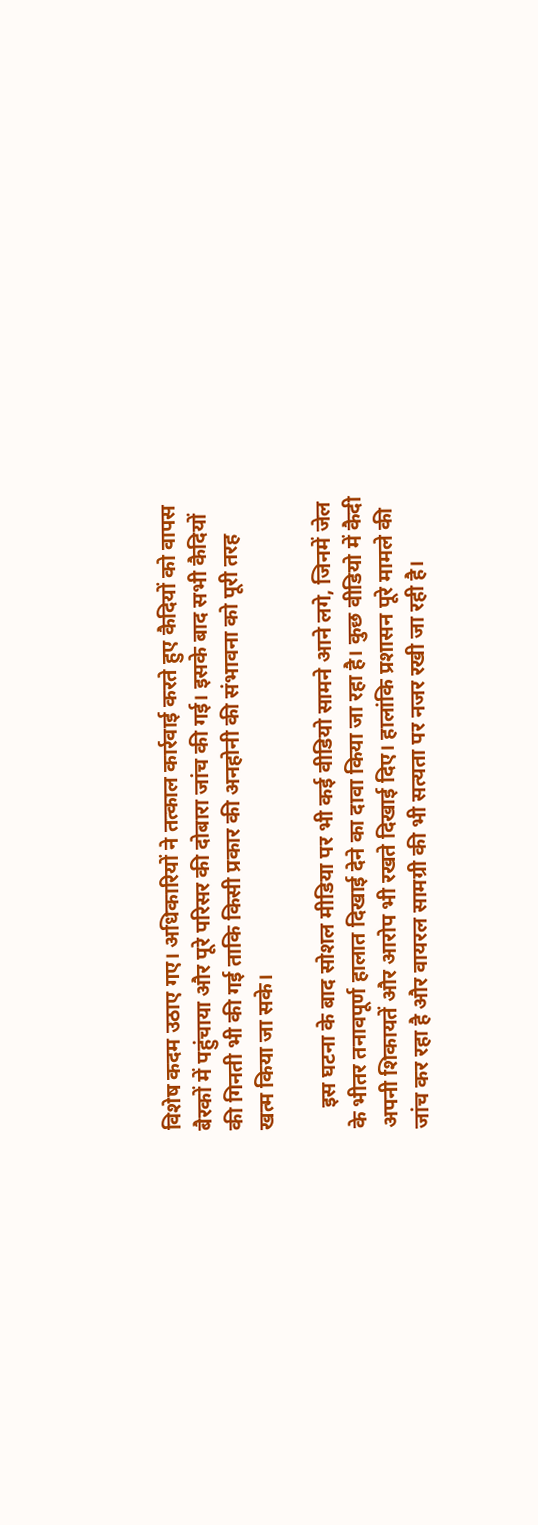विशेष कदम उठाए गए। अधिकारियों ने तत्काल कार्रवाई करते हुए कैदियों को वापस बैरकों में पहुंचाया और पूरे परिसर की दोबारा जांच की गई। इसके बाद सभी कैदियों की गिनती भी की गई ताकि किसी प्रकार की अनहोनी की संभावना को पूरी तरह खत्म किया जा सके।

    इस घटना के बाद सोशल मीडिया पर भी कई वीडियो सामने आने लगे, जिनमें जेल के भीतर तनावपूर्ण हालात दिखाई देने का दावा किया जा रहा है। कुछ वीडियो में कैदी अपनी शिकायतें और आरोप भी रखते दिखाई दिए। हालांकि प्रशासन पूरे मामले की जांच कर रहा है और वायरल सामग्री की भी सत्यता पर नजर रखी जा रही है।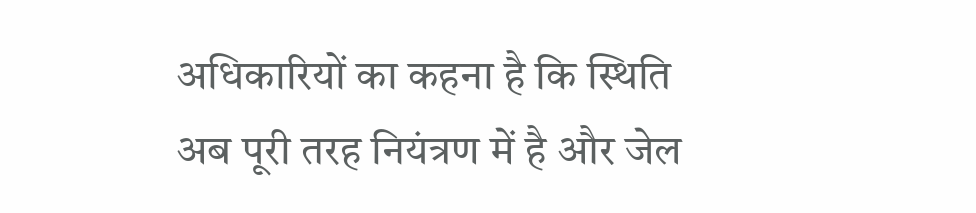अधिकारियों का कहना है कि स्थिति अब पूरी तरह नियंत्रण में है और जेल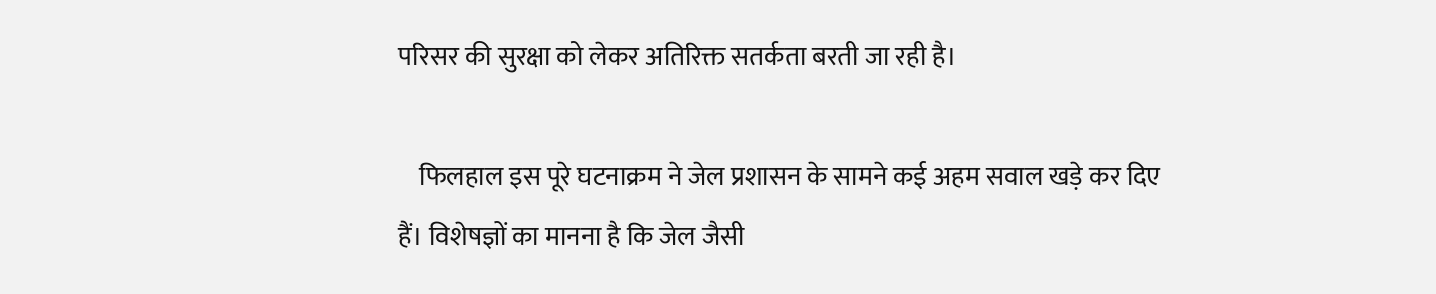परिसर की सुरक्षा को लेकर अतिरिक्त सतर्कता बरती जा रही है।

    फिलहाल इस पूरे घटनाक्रम ने जेल प्रशासन के सामने कई अहम सवाल खड़े कर दिए हैं। विशेषज्ञों का मानना है कि जेल जैसी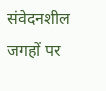संवेदनशील जगहों पर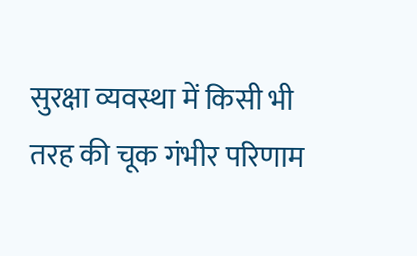सुरक्षा व्यवस्था में किसी भी तरह की चूक गंभीर परिणाम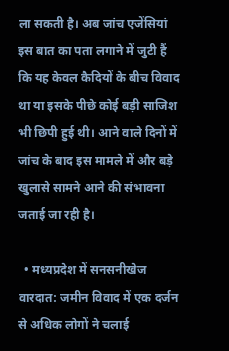ला सकती है। अब जांच एजेंसियां इस बात का पता लगाने में जुटी हैं कि यह केवल कैदियों के बीच विवाद था या इसके पीछे कोई बड़ी साजिश भी छिपी हुई थी। आने वाले दिनों में जांच के बाद इस मामले में और बड़े खुलासे सामने आने की संभावना जताई जा रही है।

  • मध्यप्रदेश में सनसनीखेज वारदात: जमीन विवाद में एक दर्जन से अधिक लोगों ने चलाई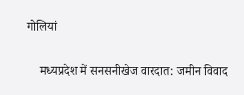गोलियां

    मध्यप्रदेश में सनसनीखेज वारदात: जमीन विवाद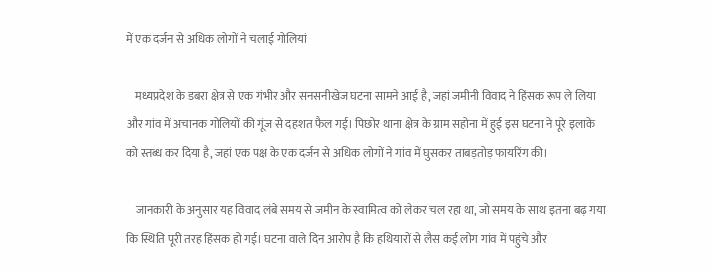में एक दर्जन से अधिक लोगों ने चलाई गोलियां

    मध्यप्रदेश के डबरा क्षेत्र से एक गंभीर और सनसनीखेज घटना सामने आई है, जहां जमीनी विवाद ने हिंसक रूप ले लिया और गांव में अचानक गोलियों की गूंज से दहशत फैल गई। पिछोर थाना क्षेत्र के ग्राम सहोना में हुई इस घटना ने पूरे इलाके को स्तब्ध कर दिया है, जहां एक पक्ष के एक दर्जन से अधिक लोगों ने गांव में घुसकर ताबड़तोड़ फायरिंग की।

    जानकारी के अनुसार यह विवाद लंबे समय से जमीन के स्वामित्व को लेकर चल रहा था, जो समय के साथ इतना बढ़ गया कि स्थिति पूरी तरह हिंसक हो गई। घटना वाले दिन आरोप है कि हथियारों से लैस कई लोग गांव में पहुंचे और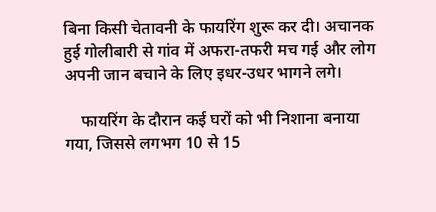बिना किसी चेतावनी के फायरिंग शुरू कर दी। अचानक हुई गोलीबारी से गांव में अफरा-तफरी मच गई और लोग अपनी जान बचाने के लिए इधर-उधर भागने लगे।

    फायरिंग के दौरान कई घरों को भी निशाना बनाया गया, जिससे लगभग 10 से 15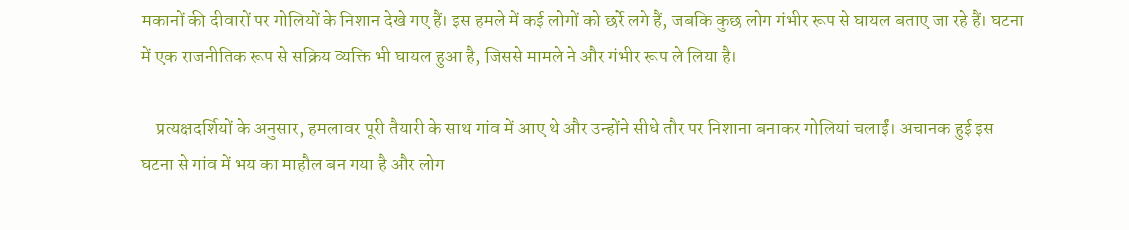मकानों की दीवारों पर गोलियों के निशान देखे गए हैं। इस हमले में कई लोगों को छर्रे लगे हैं, जबकि कुछ लोग गंभीर रूप से घायल बताए जा रहे हैं। घटना में एक राजनीतिक रूप से सक्रिय व्यक्ति भी घायल हुआ है, जिससे मामले ने और गंभीर रूप ले लिया है।

    प्रत्यक्षदर्शियों के अनुसार, हमलावर पूरी तैयारी के साथ गांव में आए थे और उन्होंने सीधे तौर पर निशाना बनाकर गोलियां चलाईं। अचानक हुई इस घटना से गांव में भय का माहौल बन गया है और लोग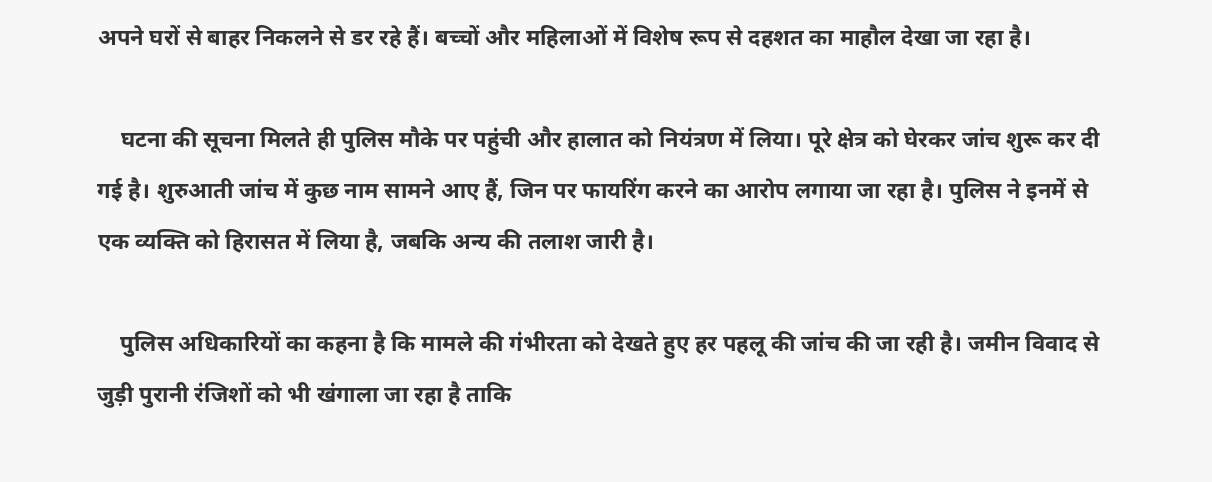अपने घरों से बाहर निकलने से डर रहे हैं। बच्चों और महिलाओं में विशेष रूप से दहशत का माहौल देखा जा रहा है।

    घटना की सूचना मिलते ही पुलिस मौके पर पहुंची और हालात को नियंत्रण में लिया। पूरे क्षेत्र को घेरकर जांच शुरू कर दी गई है। शुरुआती जांच में कुछ नाम सामने आए हैं, जिन पर फायरिंग करने का आरोप लगाया जा रहा है। पुलिस ने इनमें से एक व्यक्ति को हिरासत में लिया है, जबकि अन्य की तलाश जारी है।

    पुलिस अधिकारियों का कहना है कि मामले की गंभीरता को देखते हुए हर पहलू की जांच की जा रही है। जमीन विवाद से जुड़ी पुरानी रंजिशों को भी खंगाला जा रहा है ताकि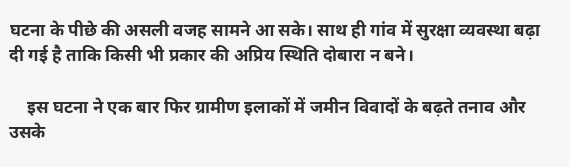घटना के पीछे की असली वजह सामने आ सके। साथ ही गांव में सुरक्षा व्यवस्था बढ़ा दी गई है ताकि किसी भी प्रकार की अप्रिय स्थिति दोबारा न बने।

    इस घटना ने एक बार फिर ग्रामीण इलाकों में जमीन विवादों के बढ़ते तनाव और उसके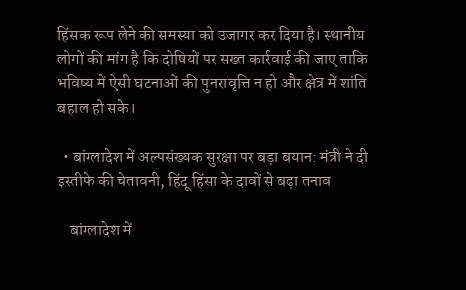हिंसक रूप लेने की समस्या को उजागर कर दिया है। स्थानीय लोगों की मांग है कि दोषियों पर सख्त कार्रवाई की जाए ताकि भविष्य में ऐसी घटनाओं की पुनरावृत्ति न हो और क्षेत्र में शांति बहाल हो सके।

  • बांग्लादेश में अल्पसंख्यक सुरक्षा पर बड़ा बयान: मंत्री ने दी इस्तीफे की चेतावनी, हिंदू हिंसा के दावों से बढ़ा तनाव

    बांग्लादेश में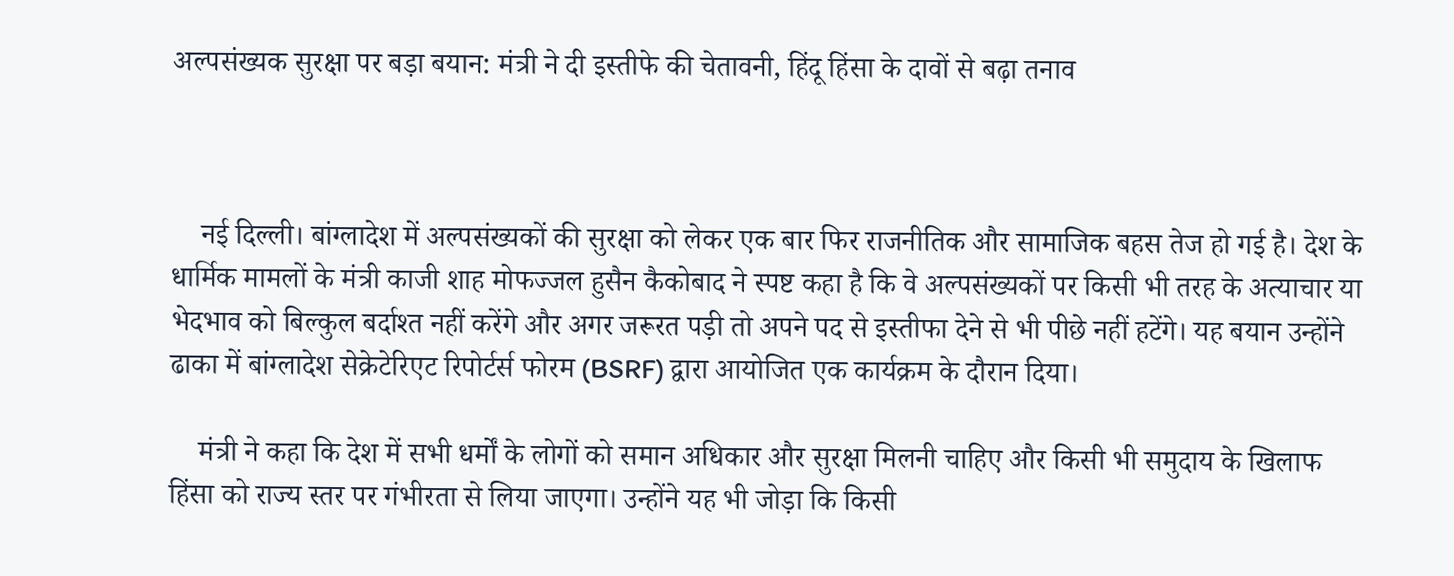अल्पसंख्यक सुरक्षा पर बड़ा बयान: मंत्री ने दी इस्तीफे की चेतावनी, हिंदू हिंसा के दावों से बढ़ा तनाव



    नई दिल्ली। बांग्लादेश में अल्पसंख्यकों की सुरक्षा को लेकर एक बार फिर राजनीतिक और सामाजिक बहस तेज हो गई है। देश के धार्मिक मामलों के मंत्री काजी शाह मोफज्जल हुसैन कैकोबाद ने स्पष्ट कहा है कि वे अल्पसंख्यकों पर किसी भी तरह के अत्याचार या भेदभाव को बिल्कुल बर्दाश्त नहीं करेंगे और अगर जरूरत पड़ी तो अपने पद से इस्तीफा देने से भी पीछे नहीं हटेंगे। यह बयान उन्होंने ढाका में बांग्लादेश सेक्रेटेरिएट रिपोर्टर्स फोरम (BSRF) द्वारा आयोजित एक कार्यक्रम के दौरान दिया।

    मंत्री ने कहा कि देश में सभी धर्मों के लोगों को समान अधिकार और सुरक्षा मिलनी चाहिए और किसी भी समुदाय के खिलाफ हिंसा को राज्य स्तर पर गंभीरता से लिया जाएगा। उन्होंने यह भी जोड़ा कि किसी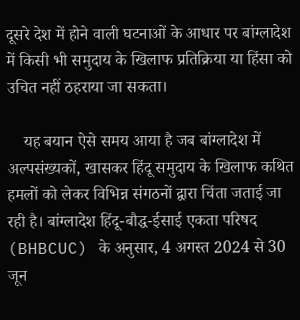दूसरे देश में होने वाली घटनाओं के आधार पर बांग्लादेश में किसी भी समुदाय के खिलाफ प्रतिक्रिया या हिंसा को उचित नहीं ठहराया जा सकता।

    यह बयान ऐसे समय आया है जब बांग्लादेश में अल्पसंख्यकों, खासकर हिंदू समुदाय के खिलाफ कथित हमलों को लेकर विभिन्न संगठनों द्वारा चिंता जताई जा रही है। बांग्लादेश हिंदू-बौद्ध-ईसाई एकता परिषद (BHBCUC) के अनुसार, 4 अगस्त 2024 से 30 जून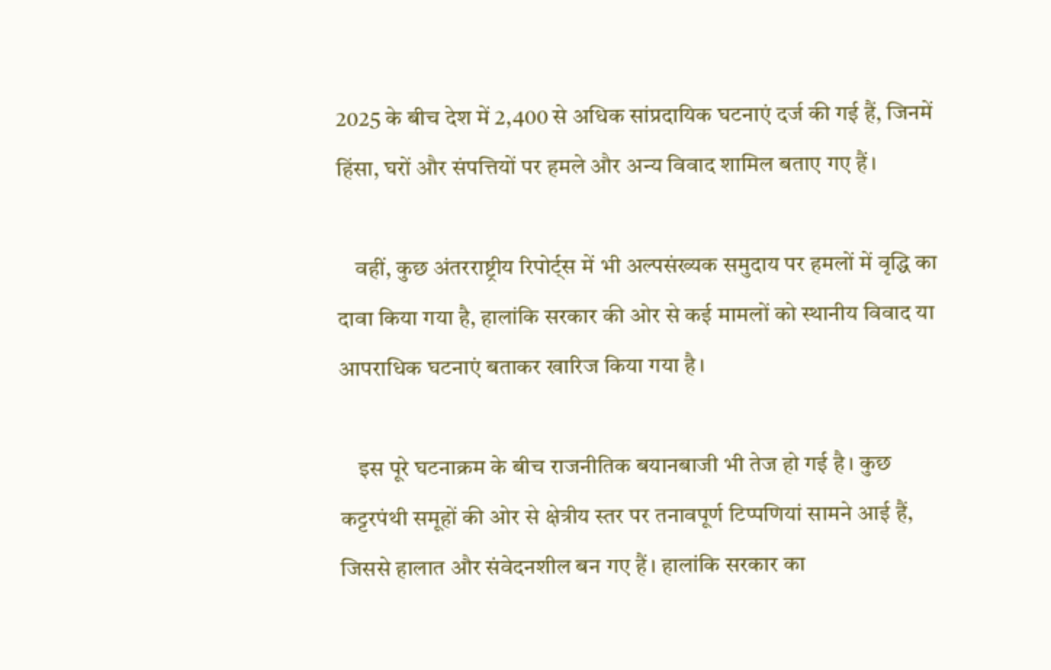2025 के बीच देश में 2,400 से अधिक सांप्रदायिक घटनाएं दर्ज की गई हैं, जिनमें हिंसा, घरों और संपत्तियों पर हमले और अन्य विवाद शामिल बताए गए हैं।

    वहीं, कुछ अंतरराष्ट्रीय रिपोर्ट्स में भी अल्पसंख्यक समुदाय पर हमलों में वृद्धि का दावा किया गया है, हालांकि सरकार की ओर से कई मामलों को स्थानीय विवाद या आपराधिक घटनाएं बताकर खारिज किया गया है।

    इस पूरे घटनाक्रम के बीच राजनीतिक बयानबाजी भी तेज हो गई है। कुछ कट्टरपंथी समूहों की ओर से क्षेत्रीय स्तर पर तनावपूर्ण टिप्पणियां सामने आई हैं, जिससे हालात और संवेदनशील बन गए हैं। हालांकि सरकार का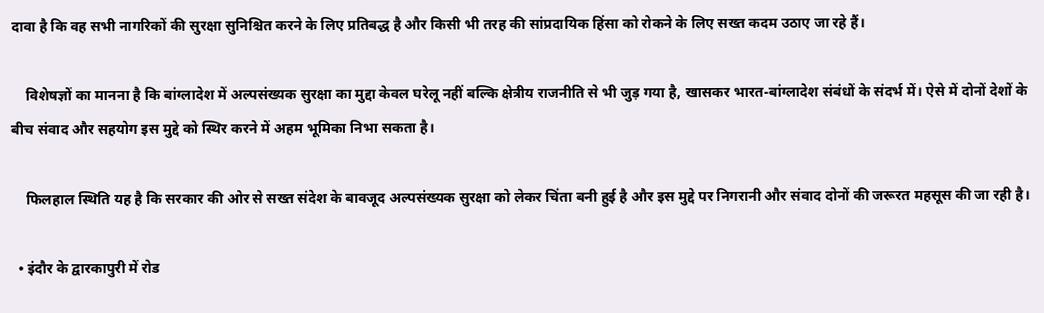दावा है कि वह सभी नागरिकों की सुरक्षा सुनिश्चित करने के लिए प्रतिबद्ध है और किसी भी तरह की सांप्रदायिक हिंसा को रोकने के लिए सख्त कदम उठाए जा रहे हैं।

    विशेषज्ञों का मानना है कि बांग्लादेश में अल्पसंख्यक सुरक्षा का मुद्दा केवल घरेलू नहीं बल्कि क्षेत्रीय राजनीति से भी जुड़ गया है, खासकर भारत-बांग्लादेश संबंधों के संदर्भ में। ऐसे में दोनों देशों के बीच संवाद और सहयोग इस मुद्दे को स्थिर करने में अहम भूमिका निभा सकता है।

    फिलहाल स्थिति यह है कि सरकार की ओर से सख्त संदेश के बावजूद अल्पसंख्यक सुरक्षा को लेकर चिंता बनी हुई है और इस मुद्दे पर निगरानी और संवाद दोनों की जरूरत महसूस की जा रही है।

  • इंदौर के द्वारकापुरी में रोड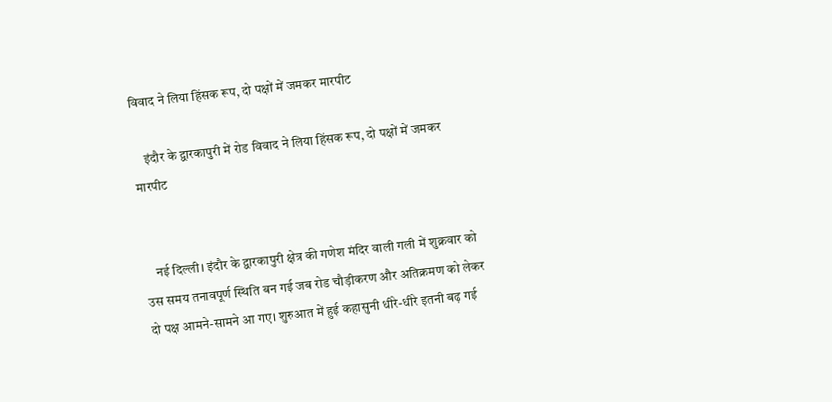विवाद ने लिया हिंसक रूप, दो पक्षों में जमकर मारपीट

    इंदौर के द्वारकापुरी में रोड विवाद ने लिया हिंसक रूप, दो पक्षों में जमकर मारपीट


    नई दिल्ली। इंदौर के द्वारकापुरी क्षेत्र की गणेश मंदिर वाली गली में शुक्रवार को उस समय तनावपूर्ण स्थिति बन गई जब रोड चौड़ीकरण और अतिक्रमण को लेकर दो पक्ष आमने-सामने आ गए। शुरुआत में हुई कहासुनी धीरे-धीरे इतनी बढ़ गई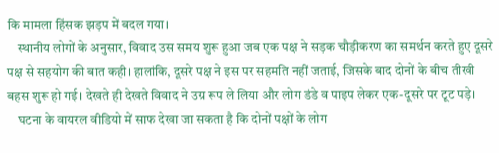कि मामला हिंसक झड़प में बदल गया।
    स्थानीय लोगों के अनुसार, विवाद उस समय शुरू हुआ जब एक पक्ष ने सड़क चौड़ीकरण का समर्थन करते हुए दूसरे पक्ष से सहयोग की बात कही। हालांकि, दूसरे पक्ष ने इस पर सहमति नहीं जताई, जिसके बाद दोनों के बीच तीखी बहस शुरू हो गई। देखते ही देखते विवाद ने उग्र रूप ले लिया और लोग डंडे व पाइप लेकर एक-दूसरे पर टूट पड़े।
    घटना के वायरल वीडियो में साफ देखा जा सकता है कि दोनों पक्षों के लोग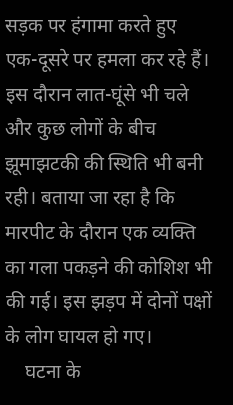सड़क पर हंगामा करते हुए एक-दूसरे पर हमला कर रहे हैं। इस दौरान लात-घूंसे भी चले और कुछ लोगों के बीच झूमाझटकी की स्थिति भी बनी रही। बताया जा रहा है कि मारपीट के दौरान एक व्यक्ति का गला पकड़ने की कोशिश भी की गई। इस झड़प में दोनों पक्षों के लोग घायल हो गए।
    घटना के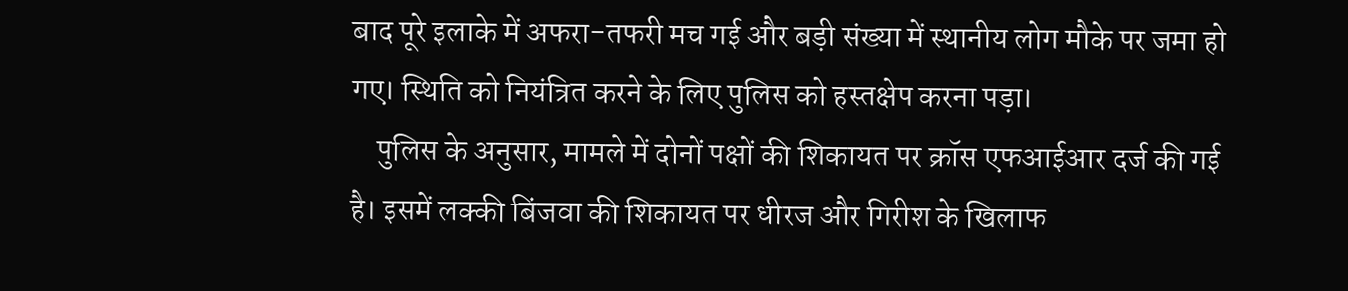बाद पूरे इलाके में अफरा-तफरी मच गई और बड़ी संख्या में स्थानीय लोग मौके पर जमा हो गए। स्थिति को नियंत्रित करने के लिए पुलिस को हस्तक्षेप करना पड़ा।
    पुलिस के अनुसार, मामले में दोनों पक्षों की शिकायत पर क्रॉस एफआईआर दर्ज की गई है। इसमें लक्की बिंजवा की शिकायत पर धीरज और गिरीश के खिलाफ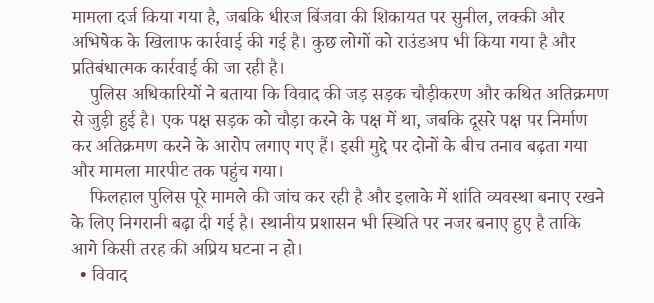मामला दर्ज किया गया है, जबकि धीरज बिंजवा की शिकायत पर सुनील, लक्की और अभिषेक के खिलाफ कार्रवाई की गई है। कुछ लोगों को राउंडअप भी किया गया है और प्रतिबंधात्मक कार्रवाई की जा रही है।
    पुलिस अधिकारियों ने बताया कि विवाद की जड़ सड़क चौड़ीकरण और कथित अतिक्रमण से जुड़ी हुई है। एक पक्ष सड़क को चौड़ा करने के पक्ष में था, जबकि दूसरे पक्ष पर निर्माण कर अतिक्रमण करने के आरोप लगाए गए हैं। इसी मुद्दे पर दोनों के बीच तनाव बढ़ता गया और मामला मारपीट तक पहुंच गया।
    फिलहाल पुलिस पूरे मामले की जांच कर रही है और इलाके में शांति व्यवस्था बनाए रखने के लिए निगरानी बढ़ा दी गई है। स्थानीय प्रशासन भी स्थिति पर नजर बनाए हुए है ताकि आगे किसी तरह की अप्रिय घटना न हो।
  • विवाद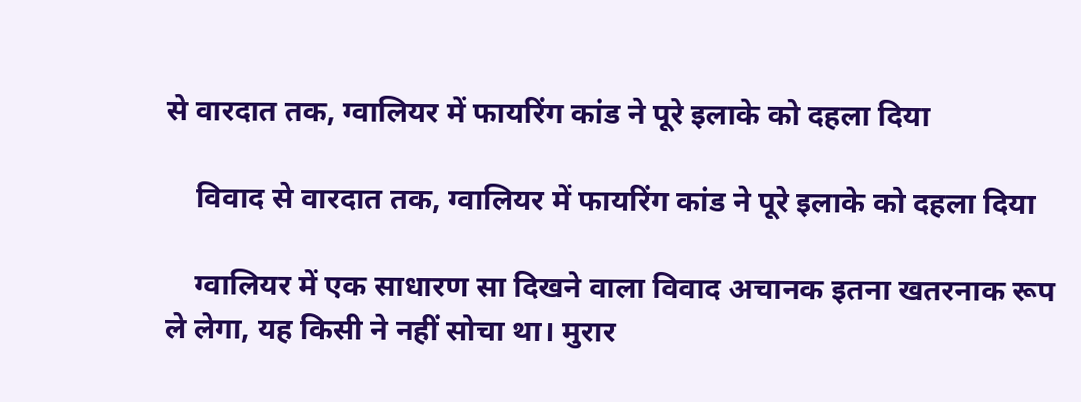से वारदात तक, ग्वालियर में फायरिंग कांड ने पूरे इलाके को दहला दिया

    विवाद से वारदात तक, ग्वालियर में फायरिंग कांड ने पूरे इलाके को दहला दिया

    ग्वालियर में एक साधारण सा दिखने वाला विवाद अचानक इतना खतरनाक रूप ले लेगा, यह किसी ने नहीं सोचा था। मुरार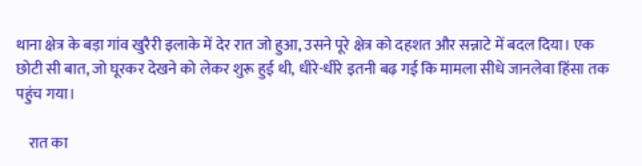थाना क्षेत्र के बड़ा गांव खुरैरी इलाके में देर रात जो हुआ, उसने पूरे क्षेत्र को दहशत और सन्नाटे में बदल दिया। एक छोटी सी बात, जो घूरकर देखने को लेकर शुरू हुई थी, धीरे-धीरे इतनी बढ़ गई कि मामला सीधे जानलेवा हिंसा तक पहुंच गया।

    रात का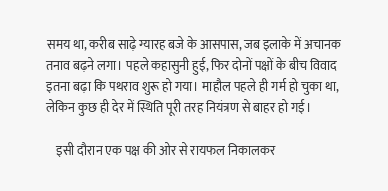समय था, करीब साढ़े ग्यारह बजे के आसपास, जब इलाके में अचानक तनाव बढ़ने लगा। पहले कहासुनी हुई, फिर दोनों पक्षों के बीच विवाद इतना बढ़ा कि पथराव शुरू हो गया। माहौल पहले ही गर्म हो चुका था, लेकिन कुछ ही देर में स्थिति पूरी तरह नियंत्रण से बाहर हो गई।

    इसी दौरान एक पक्ष की ओर से रायफल निकालकर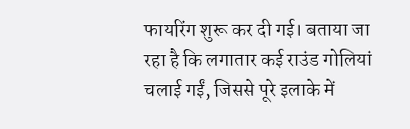फायरिंग शुरू कर दी गई। बताया जा रहा है कि लगातार कई राउंड गोलियां चलाई गईं, जिससे पूरे इलाके में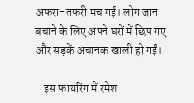अफरा-तफरी मच गई। लोग जान बचाने के लिए अपने घरों में छिप गए और सड़कें अचानक खाली हो गईं।

    इस फायरिंग में रमेश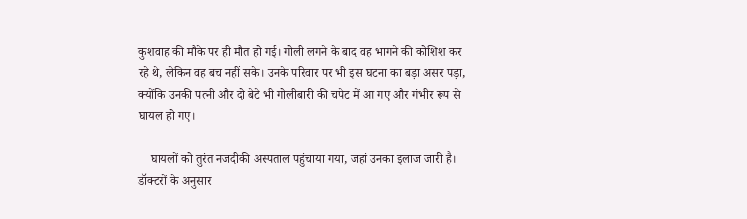कुशवाह की मौके पर ही मौत हो गई। गोली लगने के बाद वह भागने की कोशिश कर रहे थे, लेकिन वह बच नहीं सके। उनके परिवार पर भी इस घटना का बड़ा असर पड़ा, क्योंकि उनकी पत्नी और दो बेटे भी गोलीबारी की चपेट में आ गए और गंभीर रूप से घायल हो गए।

    घायलों को तुरंत नजदीकी अस्पताल पहुंचाया गया, जहां उनका इलाज जारी है। डॉक्टरों के अनुसार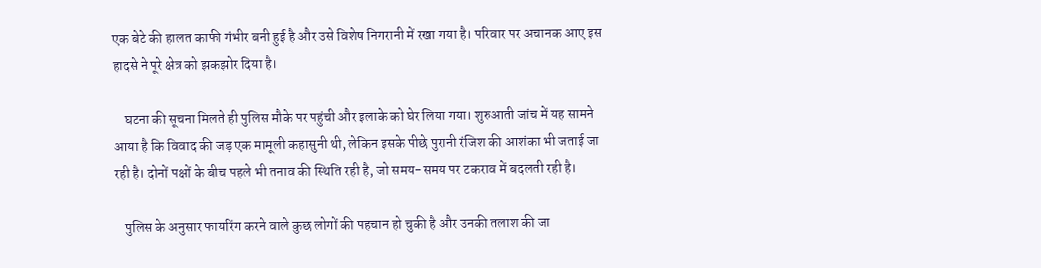एक बेटे की हालत काफी गंभीर बनी हुई है और उसे विशेष निगरानी में रखा गया है। परिवार पर अचानक आए इस हादसे ने पूरे क्षेत्र को झकझोर दिया है।

    घटना की सूचना मिलते ही पुलिस मौके पर पहुंची और इलाके को घेर लिया गया। शुरुआती जांच में यह सामने आया है कि विवाद की जड़ एक मामूली कहासुनी थी, लेकिन इसके पीछे पुरानी रंजिश की आशंका भी जताई जा रही है। दोनों पक्षों के बीच पहले भी तनाव की स्थिति रही है, जो समय-समय पर टकराव में बदलती रही है।

    पुलिस के अनुसार फायरिंग करने वाले कुछ लोगों की पहचान हो चुकी है और उनकी तलाश की जा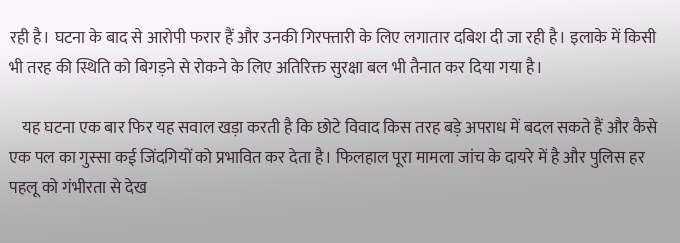रही है। घटना के बाद से आरोपी फरार हैं और उनकी गिरफ्तारी के लिए लगातार दबिश दी जा रही है। इलाके में किसी भी तरह की स्थिति को बिगड़ने से रोकने के लिए अतिरिक्त सुरक्षा बल भी तैनात कर दिया गया है।

    यह घटना एक बार फिर यह सवाल खड़ा करती है कि छोटे विवाद किस तरह बड़े अपराध में बदल सकते हैं और कैसे एक पल का गुस्सा कई जिंदगियों को प्रभावित कर देता है। फिलहाल पूरा मामला जांच के दायरे में है और पुलिस हर पहलू को गंभीरता से देख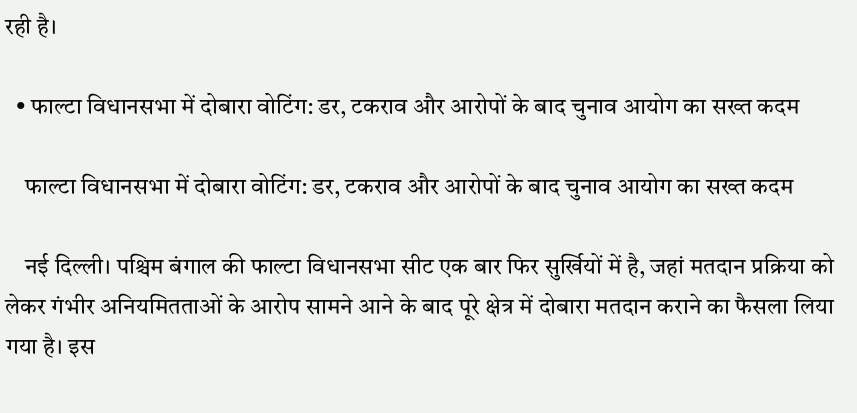रही है।

  • फाल्टा विधानसभा में दोबारा वोटिंग: डर, टकराव और आरोपों के बाद चुनाव आयोग का सख्त कदम

    फाल्टा विधानसभा में दोबारा वोटिंग: डर, टकराव और आरोपों के बाद चुनाव आयोग का सख्त कदम

    नई दिल्ली। पश्चिम बंगाल की फाल्टा विधानसभा सीट एक बार फिर सुर्खियों में है, जहां मतदान प्रक्रिया को लेकर गंभीर अनियमितताओं के आरोप सामने आने के बाद पूरे क्षेत्र में दोबारा मतदान कराने का फैसला लिया गया है। इस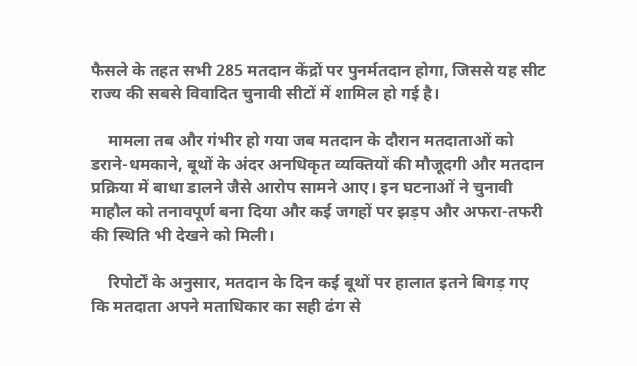फैसले के तहत सभी 285 मतदान केंद्रों पर पुनर्मतदान होगा, जिससे यह सीट राज्य की सबसे विवादित चुनावी सीटों में शामिल हो गई है।

    मामला तब और गंभीर हो गया जब मतदान के दौरान मतदाताओं को डराने-धमकाने, बूथों के अंदर अनधिकृत व्यक्तियों की मौजूदगी और मतदान प्रक्रिया में बाधा डालने जैसे आरोप सामने आए। इन घटनाओं ने चुनावी माहौल को तनावपूर्ण बना दिया और कई जगहों पर झड़प और अफरा-तफरी की स्थिति भी देखने को मिली।

    रिपोर्टों के अनुसार, मतदान के दिन कई बूथों पर हालात इतने बिगड़ गए कि मतदाता अपने मताधिकार का सही ढंग से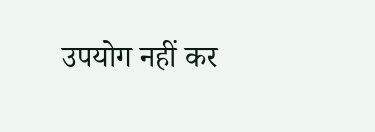उपयोग नहीं कर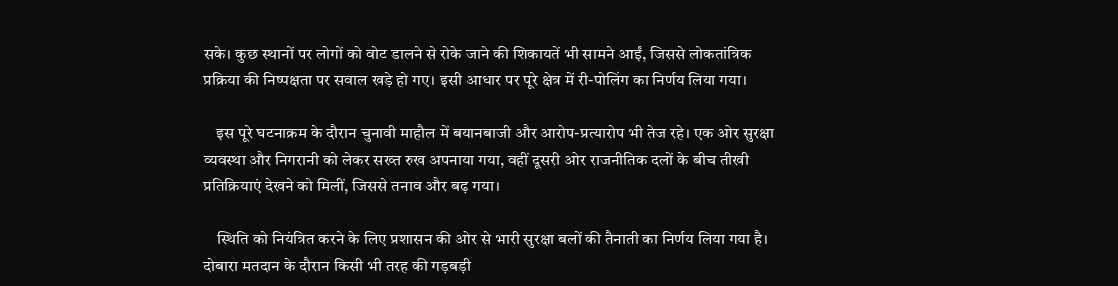सके। कुछ स्थानों पर लोगों को वोट डालने से रोके जाने की शिकायतें भी सामने आईं, जिससे लोकतांत्रिक प्रक्रिया की निष्पक्षता पर सवाल खड़े हो गए। इसी आधार पर पूरे क्षेत्र में री-पोलिंग का निर्णय लिया गया।

    इस पूरे घटनाक्रम के दौरान चुनावी माहौल में बयानबाजी और आरोप-प्रत्यारोप भी तेज रहे। एक ओर सुरक्षा व्यवस्था और निगरानी को लेकर सख्त रुख अपनाया गया, वहीं दूसरी ओर राजनीतिक दलों के बीच तीखी प्रतिक्रियाएं देखने को मिलीं, जिससे तनाव और बढ़ गया।

    स्थिति को नियंत्रित करने के लिए प्रशासन की ओर से भारी सुरक्षा बलों की तैनाती का निर्णय लिया गया है। दोबारा मतदान के दौरान किसी भी तरह की गड़बड़ी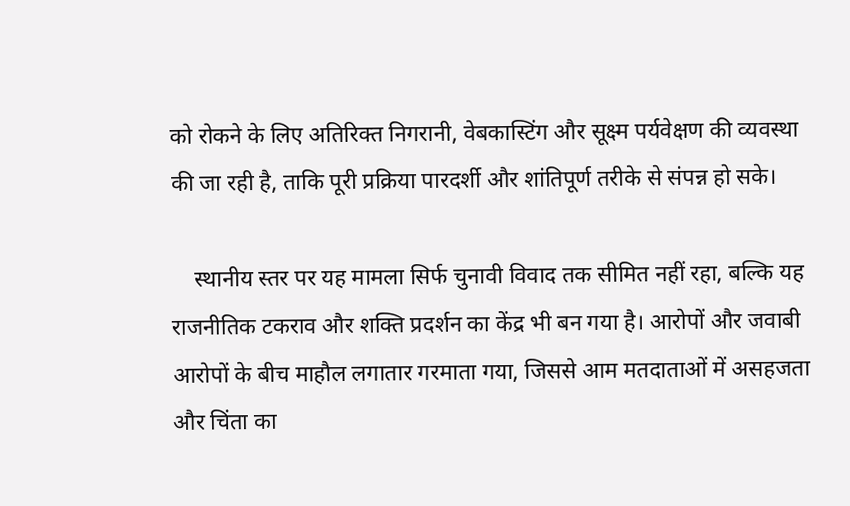को रोकने के लिए अतिरिक्त निगरानी, वेबकास्टिंग और सूक्ष्म पर्यवेक्षण की व्यवस्था की जा रही है, ताकि पूरी प्रक्रिया पारदर्शी और शांतिपूर्ण तरीके से संपन्न हो सके।

    स्थानीय स्तर पर यह मामला सिर्फ चुनावी विवाद तक सीमित नहीं रहा, बल्कि यह राजनीतिक टकराव और शक्ति प्रदर्शन का केंद्र भी बन गया है। आरोपों और जवाबी आरोपों के बीच माहौल लगातार गरमाता गया, जिससे आम मतदाताओं में असहजता और चिंता का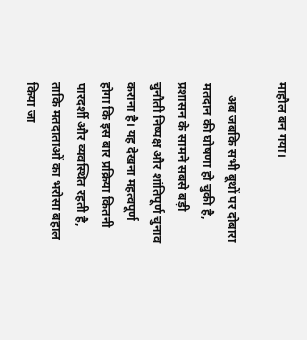माहौल बन गया।

    अब जबकि सभी बूथों पर दोबारा मतदान की घोषणा हो चुकी है, प्रशासन के सामने सबसे बड़ी चुनौती निष्पक्ष और शांतिपूर्ण चुनाव कराना है। यह देखना महत्वपूर्ण होगा कि इस बार प्रक्रिया कितनी पारदर्शी और व्यवस्थित रहती है, ताकि मतदाताओं का भरोसा बहाल किया जा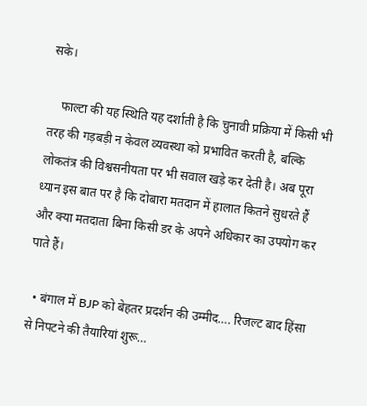सके।

    फाल्टा की यह स्थिति यह दर्शाती है कि चुनावी प्रक्रिया में किसी भी तरह की गड़बड़ी न केवल व्यवस्था को प्रभावित करती है, बल्कि लोकतंत्र की विश्वसनीयता पर भी सवाल खड़े कर देती है। अब पूरा ध्यान इस बात पर है कि दोबारा मतदान में हालात कितने सुधरते हैं और क्या मतदाता बिना किसी डर के अपने अधिकार का उपयोग कर पाते हैं।

  • बंगाल में BJP को बेहतर प्रदर्शन की उम्मीद…. रिजल्ट बाद हिंसा से निपटने की तैयारियां शुरू…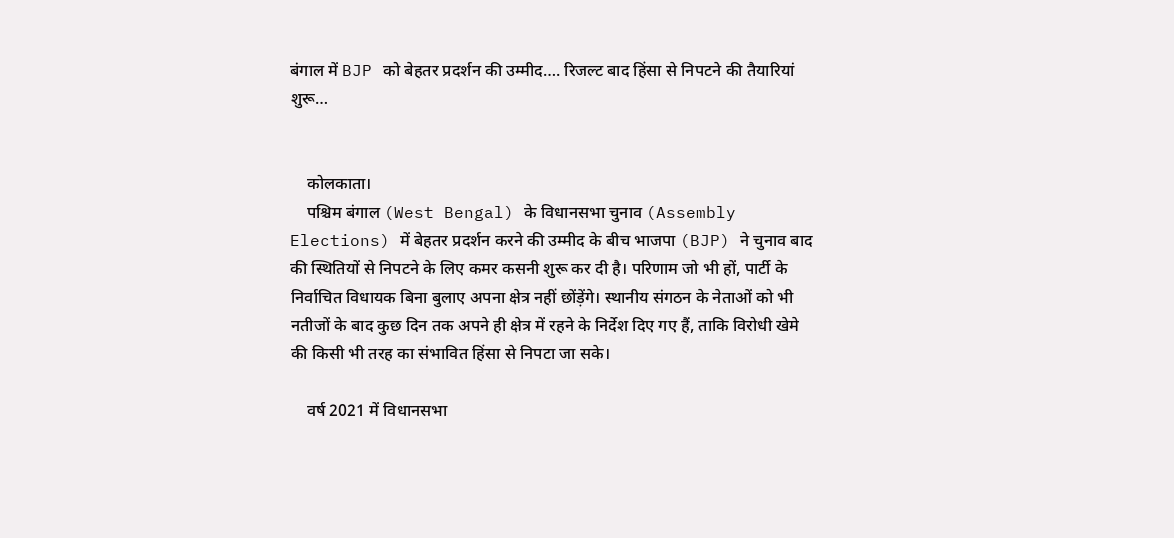बंगाल में BJP को बेहतर प्रदर्शन की उम्मीद…. रिजल्ट बाद हिंसा से निपटने की तैयारियां शुरू…


    कोलकाता।
    पश्चिम बंगाल (West Bengal) के विधानसभा चुनाव (Assembly Elections) में बेहतर प्रदर्शन करने की उम्मीद के बीच भाजपा (BJP) ने चुनाव बाद की स्थितियों से निपटने के लिए कमर कसनी शुरू कर दी है। परिणाम जो भी हों, पार्टी के निर्वाचित विधायक बिना बुलाए अपना क्षेत्र नहीं छोंड़ेंगे। स्थानीय संगठन के नेताओं को भी नतीजों के बाद कुछ दिन तक अपने ही क्षेत्र में रहने के निर्देश दिए गए हैं, ताकि विरोधी खेमे की किसी भी तरह का संभावित हिंसा से निपटा जा सके।

    वर्ष 2021 में विधानसभा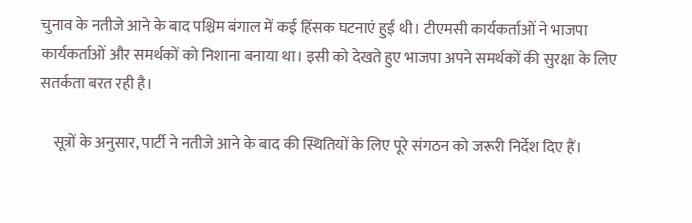चुनाव के नतीजे आने के बाद पश्चिम बंगाल में कई हिंसक घटनाएं हुईं थी। टीएमसी कार्यकर्ताओं ने भाजपा कार्यकर्ताओं और समर्थकों को निशाना बनाया था। इसी को देखते हुए भाजपा अपने समर्थकों की सुरक्षा के लिए सतर्कता बरत रही है।

    सूत्रों के अनुसार, पार्टी ने नतीजे आने के बाद की स्थितियों के लिए पूरे संगठन को जरूरी निर्देश दिए हैं।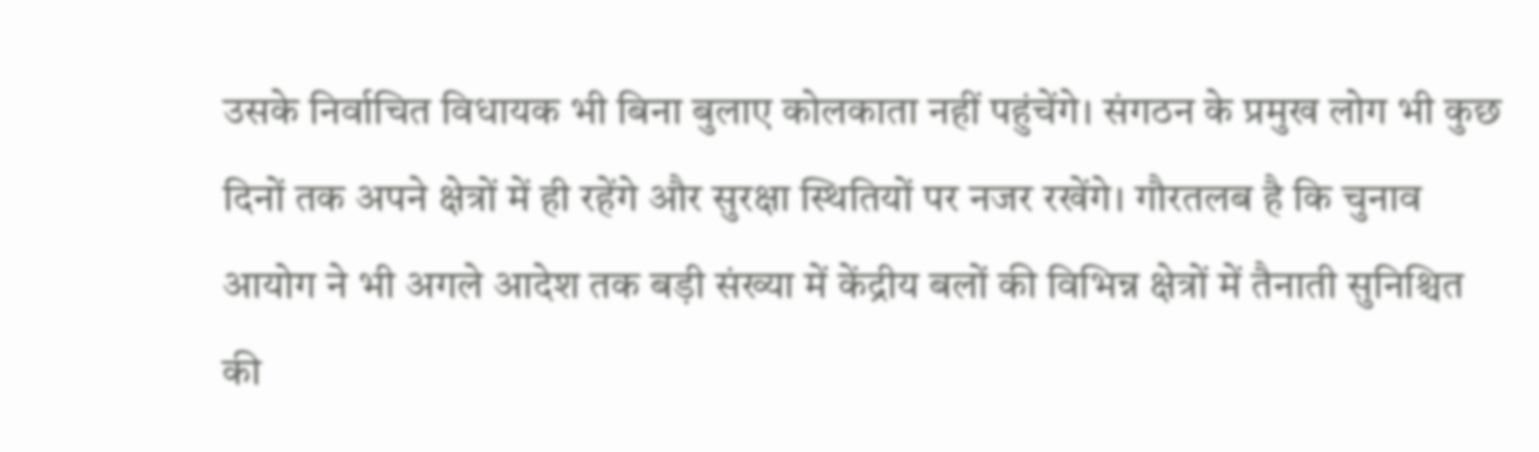उसके निर्वाचित विधायक भी बिना बुलाए कोलकाता नहीं पहुंचेंगे। संगठन के प्रमुख लोग भी कुछ दिनों तक अपने क्षेत्रों में ही रहेंगे और सुरक्षा स्थितियों पर नजर रखेंगे। गौरतलब है कि चुनाव आयोग ने भी अगले आदेश तक बड़ी संख्या में केंद्रीय बलों की विभिन्न क्षेत्रों में तैनाती सुनिश्चित की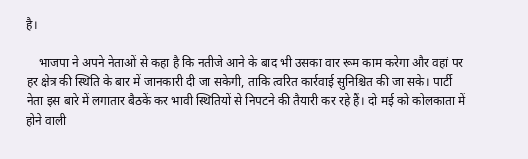है।

    भाजपा ने अपने नेताओं से कहा है कि नतीजे आने के बाद भी उसका वार रूम काम करेगा और वहां पर हर क्षेत्र की स्थिति के बार में जानकारी दी जा सकेगी, ताकि त्वरित कार्रवाई सुनिश्चित की जा सके। पार्टी नेता इस बारे में लगातार बैठकें कर भावी स्थितियों से निपटने की तैयारी कर रहे हैं। दो मई को कोलकाता में होने वाली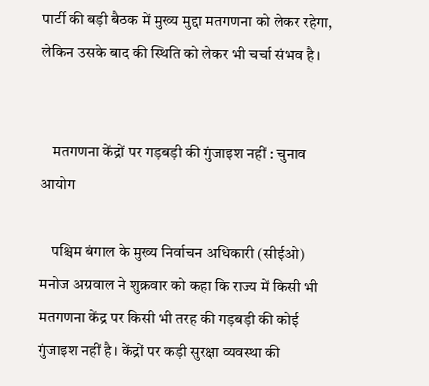पार्टी की बड़ी बैठक में मुख्य मुद्दा मतगणना को लेकर रहेगा, लेकिन उसके बाद की स्थिति को लेकर भी चर्चा संभव है।


    मतगणना केंद्रों पर गड़बड़ी की गुंजाइश नहीं : चुनाव आयोग

    पश्चिम बंगाल के मुख्य निर्वाचन अधिकारी (सीईओ) मनोज अग्रवाल ने शुक्रवार को कहा कि राज्य में किसी भी मतगणना केंद्र पर किसी भी तरह की गड़बड़ी की कोई गुंजाइश नहीं है। केंद्रों पर कड़ी सुरक्षा व्यवस्था की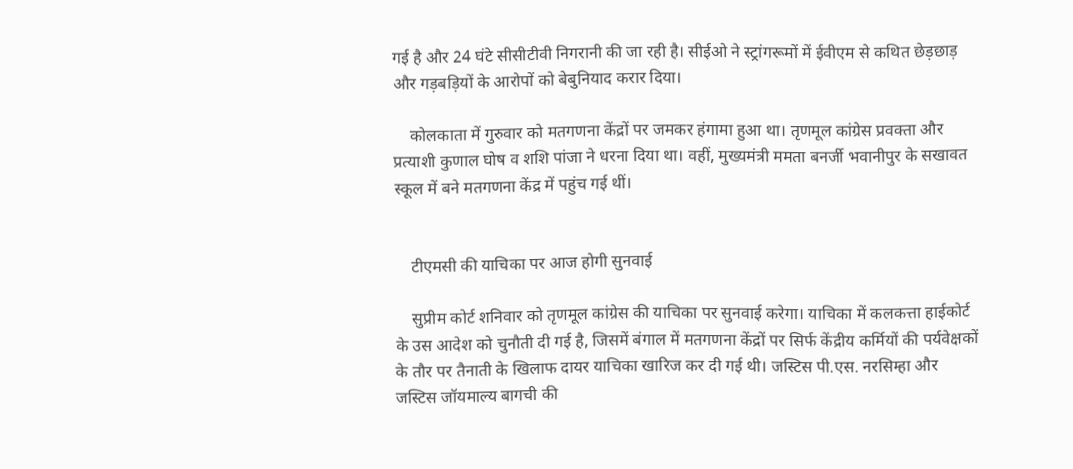गई है और 24 घंटे सीसीटीवी निगरानी की जा रही है। सीईओ ने स्ट्रांगरूमों में ईवीएम से कथित छेड़छाड़ और गड़बड़ियों के आरोपों को बेबुनियाद करार दिया।

    कोलकाता में गुरुवार को मतगणना केंद्रों पर जमकर हंगामा हुआ था। तृणमूल कांग्रेस प्रवक्ता और प्रत्याशी कुणाल घोष व शशि पांजा ने धरना दिया था। वहीं, मुख्यमंत्री ममता बनर्जी भवानीपुर के सखावत स्कूल में बने मतगणना केंद्र में पहुंच गई थीं।


    टीएमसी की याचिका पर आज होगी सुनवाई

    सुप्रीम कोर्ट शनिवार को तृणमूल कांग्रेस की याचिका पर सुनवाई करेगा। याचिका में कलकत्ता हाईकोर्ट के उस आदेश को चुनौती दी गई है, जिसमें बंगाल में मतगणना केंद्रों पर सिर्फ केंद्रीय कर्मियों की पर्यवेक्षकों के तौर पर तैनाती के खिलाफ दायर याचिका खारिज कर दी गई थी। जस्टिस पी.एस. नरसिम्हा और जस्टिस जॉयमाल्य बागची की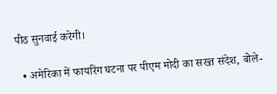पीठ सुनवाई करेगी।

  • अमेरिका में फायरिंग घटना पर पीएम मोदी का सख्त संदेश, बोले-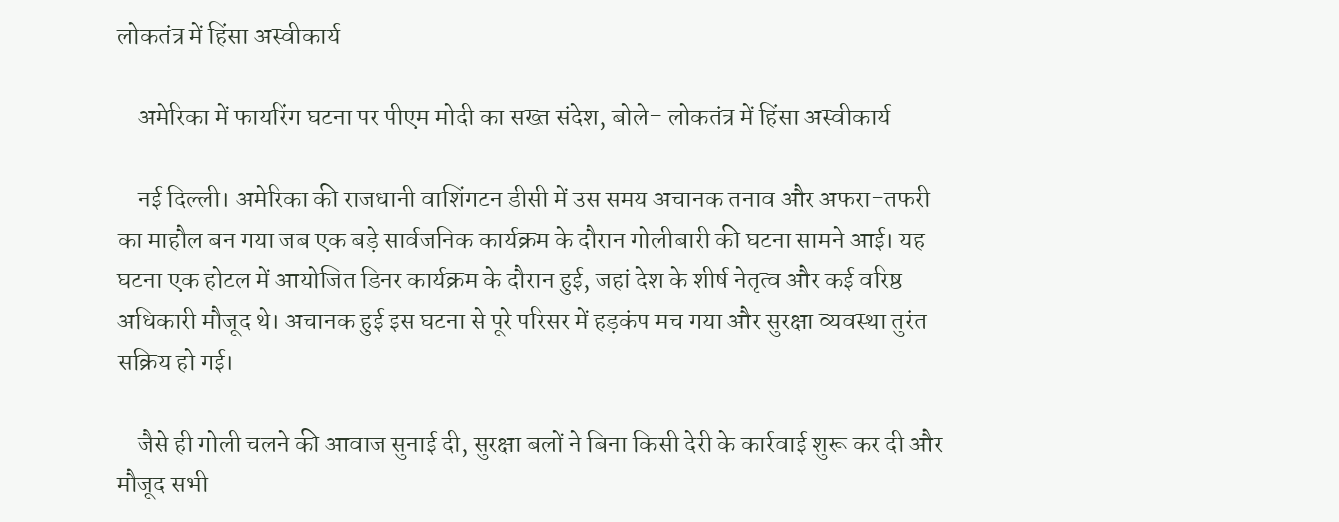लोकतंत्र में हिंसा अस्वीकार्य

    अमेरिका में फायरिंग घटना पर पीएम मोदी का सख्त संदेश, बोले- लोकतंत्र में हिंसा अस्वीकार्य

    नई दिल्ली। अमेरिका की राजधानी वाशिंगटन डीसी में उस समय अचानक तनाव और अफरा-तफरी का माहौल बन गया जब एक बड़े सार्वजनिक कार्यक्रम के दौरान गोलीबारी की घटना सामने आई। यह घटना एक होटल में आयोजित डिनर कार्यक्रम के दौरान हुई, जहां देश के शीर्ष नेतृत्व और कई वरिष्ठ अधिकारी मौजूद थे। अचानक हुई इस घटना से पूरे परिसर में हड़कंप मच गया और सुरक्षा व्यवस्था तुरंत सक्रिय हो गई।

    जैसे ही गोली चलने की आवाज सुनाई दी, सुरक्षा बलों ने बिना किसी देरी के कार्रवाई शुरू कर दी और मौजूद सभी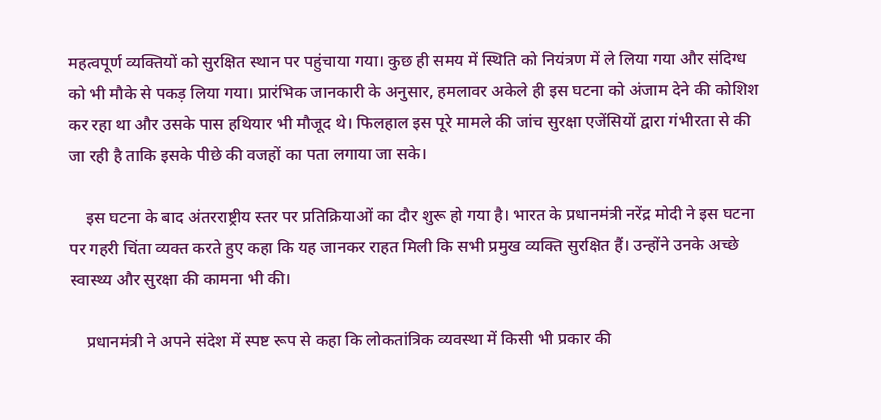महत्वपूर्ण व्यक्तियों को सुरक्षित स्थान पर पहुंचाया गया। कुछ ही समय में स्थिति को नियंत्रण में ले लिया गया और संदिग्ध को भी मौके से पकड़ लिया गया। प्रारंभिक जानकारी के अनुसार, हमलावर अकेले ही इस घटना को अंजाम देने की कोशिश कर रहा था और उसके पास हथियार भी मौजूद थे। फिलहाल इस पूरे मामले की जांच सुरक्षा एजेंसियों द्वारा गंभीरता से की जा रही है ताकि इसके पीछे की वजहों का पता लगाया जा सके।

    इस घटना के बाद अंतरराष्ट्रीय स्तर पर प्रतिक्रियाओं का दौर शुरू हो गया है। भारत के प्रधानमंत्री नरेंद्र मोदी ने इस घटना पर गहरी चिंता व्यक्त करते हुए कहा कि यह जानकर राहत मिली कि सभी प्रमुख व्यक्ति सुरक्षित हैं। उन्होंने उनके अच्छे स्वास्थ्य और सुरक्षा की कामना भी की।

    प्रधानमंत्री ने अपने संदेश में स्पष्ट रूप से कहा कि लोकतांत्रिक व्यवस्था में किसी भी प्रकार की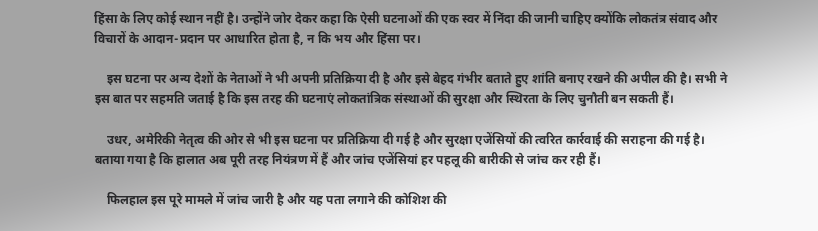हिंसा के लिए कोई स्थान नहीं है। उन्होंने जोर देकर कहा कि ऐसी घटनाओं की एक स्वर में निंदा की जानी चाहिए क्योंकि लोकतंत्र संवाद और विचारों के आदान-प्रदान पर आधारित होता है, न कि भय और हिंसा पर।

    इस घटना पर अन्य देशों के नेताओं ने भी अपनी प्रतिक्रिया दी है और इसे बेहद गंभीर बताते हुए शांति बनाए रखने की अपील की है। सभी ने इस बात पर सहमति जताई है कि इस तरह की घटनाएं लोकतांत्रिक संस्थाओं की सुरक्षा और स्थिरता के लिए चुनौती बन सकती हैं।

    उधर, अमेरिकी नेतृत्व की ओर से भी इस घटना पर प्रतिक्रिया दी गई है और सुरक्षा एजेंसियों की त्वरित कार्रवाई की सराहना की गई है। बताया गया है कि हालात अब पूरी तरह नियंत्रण में हैं और जांच एजेंसियां हर पहलू की बारीकी से जांच कर रही हैं।

    फिलहाल इस पूरे मामले में जांच जारी है और यह पता लगाने की कोशिश की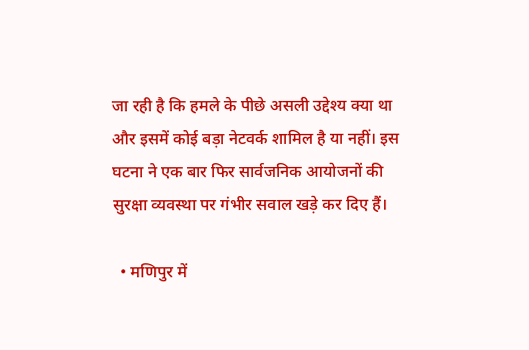जा रही है कि हमले के पीछे असली उद्देश्य क्या था और इसमें कोई बड़ा नेटवर्क शामिल है या नहीं। इस घटना ने एक बार फिर सार्वजनिक आयोजनों की सुरक्षा व्यवस्था पर गंभीर सवाल खड़े कर दिए हैं।

  • मणिपुर में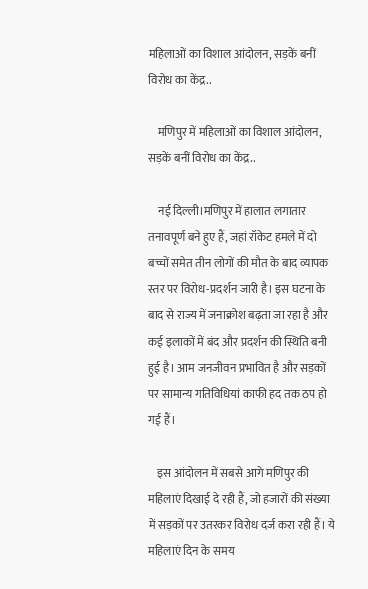महिलाओं का विशाल आंदोलन, सड़कें बनीं विरोध का केंद्र..

    मणिपुर में महिलाओं का विशाल आंदोलन, सड़कें बनीं विरोध का केंद्र..

    नई दिल्ली।मणिपुर में हालात लगातार तनावपूर्ण बने हुए हैं, जहां रॉकेट हमले में दो बच्चों समेत तीन लोगों की मौत के बाद व्यापक स्तर पर विरोध-प्रदर्शन जारी है। इस घटना के बाद से राज्य में जनाक्रोश बढ़ता जा रहा है और कई इलाकों में बंद और प्रदर्शन की स्थिति बनी हुई है। आम जनजीवन प्रभावित है और सड़कों पर सामान्य गतिविधियां काफी हद तक ठप हो गई हैं।

    इस आंदोलन में सबसे आगे मणिपुर की महिलाएं दिखाई दे रही हैं, जो हजारों की संख्या में सड़कों पर उतरकर विरोध दर्ज करा रही हैं। ये महिलाएं दिन के समय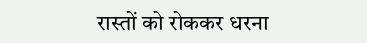रास्तों को रोककर धरना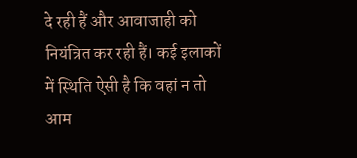दे रही हैं और आवाजाही को नियंत्रित कर रही हैं। कई इलाकों में स्थिति ऐसी है कि वहां न तो आम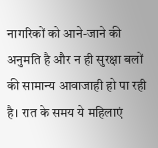नागरिकों को आने-जाने की अनुमति है और न ही सुरक्षा बलों की सामान्य आवाजाही हो पा रही है। रात के समय ये महिलाएं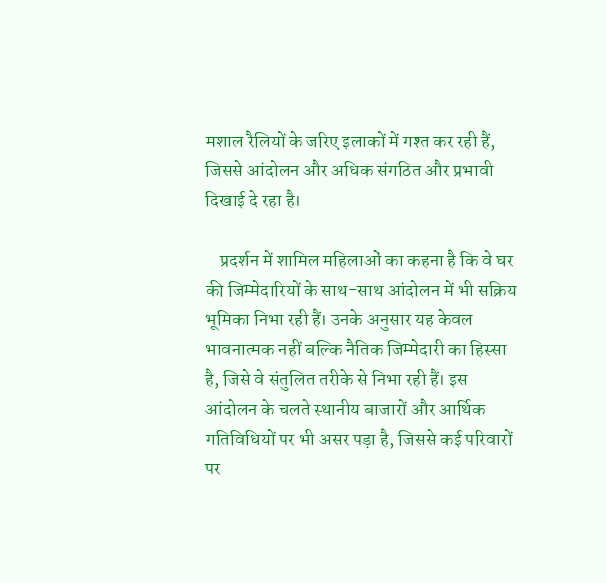मशाल रैलियों के जरिए इलाकों में गश्त कर रही हैं, जिससे आंदोलन और अधिक संगठित और प्रभावी दिखाई दे रहा है।

    प्रदर्शन में शामिल महिलाओं का कहना है कि वे घर की जिम्मेदारियों के साथ-साथ आंदोलन में भी सक्रिय भूमिका निभा रही हैं। उनके अनुसार यह केवल भावनात्मक नहीं बल्कि नैतिक जिम्मेदारी का हिस्सा है, जिसे वे संतुलित तरीके से निभा रही हैं। इस आंदोलन के चलते स्थानीय बाजारों और आर्थिक गतिविधियों पर भी असर पड़ा है, जिससे कई परिवारों पर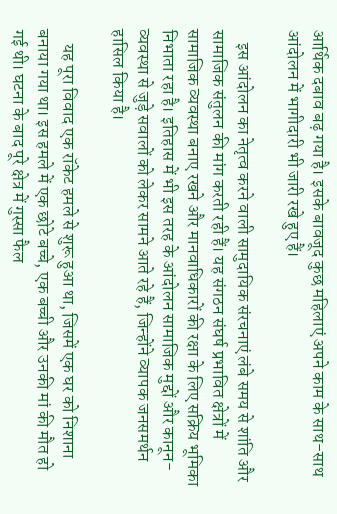आर्थिक दबाव बढ़ गया है। इसके बावजूद कुछ महिलाएं अपने काम के साथ-साथ आंदोलन में भागीदारी भी जारी रखे हुए हैं।

    इस आंदोलन का नेतृत्व करने वाली सामुदायिक संरचनाएं लंबे समय से शांति और सामाजिक संतुलन की मांग करती रही हैं। यह संगठन संघर्ष प्रभावित क्षेत्रों में सामाजिक व्यवस्था बनाए रखने और मानवाधिकारों की रक्षा के लिए सक्रिय भूमिका निभाता रहा है। इतिहास में भी इस तरह के आंदोलन सामाजिक मुद्दों और कानून-व्यवस्था से जुड़े सवालों को लेकर सामने आते रहे हैं, जिन्होंने व्यापक जनसमर्थन हासिल किया है।

    यह पूरा विवाद एक रॉकेट हमले से शुरू हुआ था, जिसमें एक घर को निशाना बनाया गया था। इस हमले में एक छोटे बच्चे, एक बच्ची और उनकी मां की मौत हो गई थी। घटना के बाद पूरे क्षेत्र में गुस्सा फैल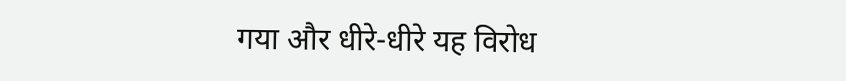गया और धीरे-धीरे यह विरोध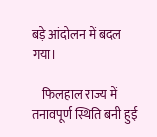बड़े आंदोलन में बदल गया।

    फिलहाल राज्य में तनावपूर्ण स्थिति बनी हुई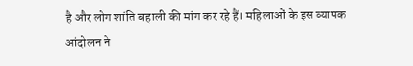है और लोग शांति बहाली की मांग कर रहे हैं। महिलाओं के इस व्यापक आंदोलन ने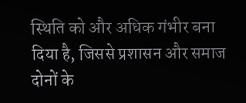स्थिति को और अधिक गंभीर बना दिया है, जिससे प्रशासन और समाज दोनों के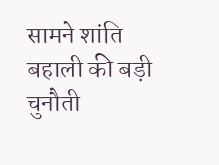सामने शांति बहाली की बड़ी चुनौती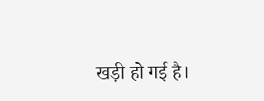खड़ी हो गई है।